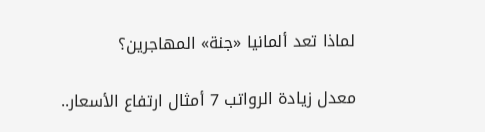لماذا تعد ألمانيا «جنة» المهاجرين؟

معدل زيادة الرواتب 7 أمثال ارتفاع الأسعار..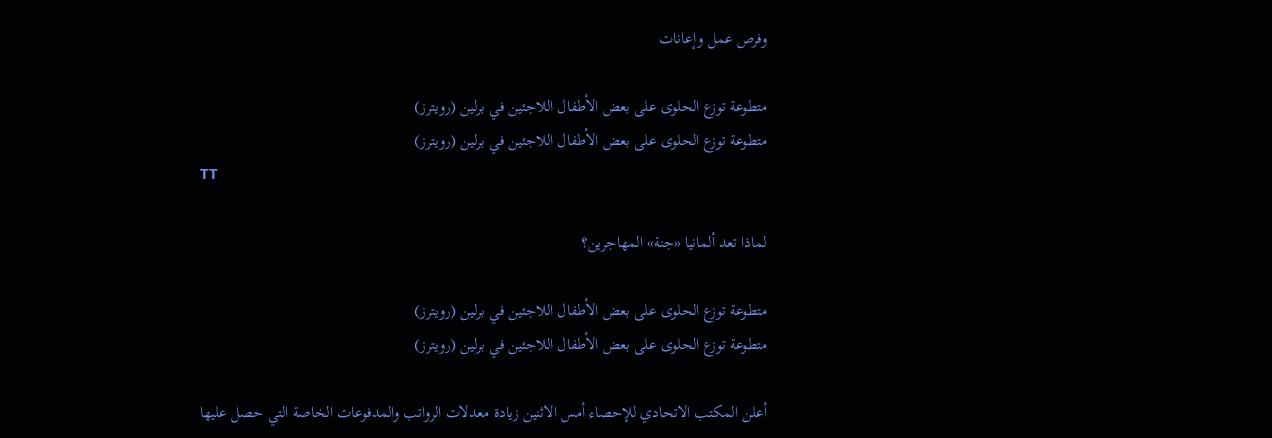وفرص عمل وإعانات

متطوعة توزع الحلوى على بعض الأطفال اللاجئين في برلين (رويترز)
متطوعة توزع الحلوى على بعض الأطفال اللاجئين في برلين (رويترز)
TT

لماذا تعد ألمانيا «جنة» المهاجرين؟

متطوعة توزع الحلوى على بعض الأطفال اللاجئين في برلين (رويترز)
متطوعة توزع الحلوى على بعض الأطفال اللاجئين في برلين (رويترز)

أعلن المكتب الاتحادي للإحصاء أمس الاثنين زيادة معدلات الرواتب والمدفوعات الخاصة التي حصل عليها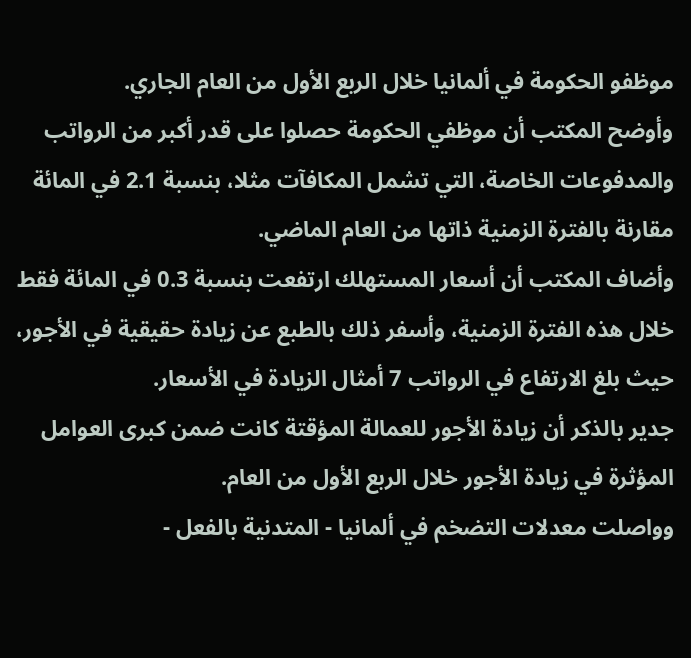موظفو الحكومة في ألمانيا خلال الربع الأول من العام الجاري.
وأوضح المكتب أن موظفي الحكومة حصلوا على قدر أكبر من الرواتب والمدفوعات الخاصة، التي تشمل المكافآت مثلا، بنسبة 2.1 في المائة مقارنة بالفترة الزمنية ذاتها من العام الماضي.
وأضاف المكتب أن أسعار المستهلك ارتفعت بنسبة 0.3 في المائة فقط خلال هذه الفترة الزمنية، وأسفر ذلك بالطبع عن زيادة حقيقية في الأجور، حيث بلغ الارتفاع في الرواتب 7 أمثال الزيادة في الأسعار.
جدير بالذكر أن زيادة الأجور للعمالة المؤقتة كانت ضمن كبرى العوامل
المؤثرة في زيادة الأجور خلال الربع الأول من العام.
وواصلت معدلات التضخم في ألمانيا - المتدنية بالفعل -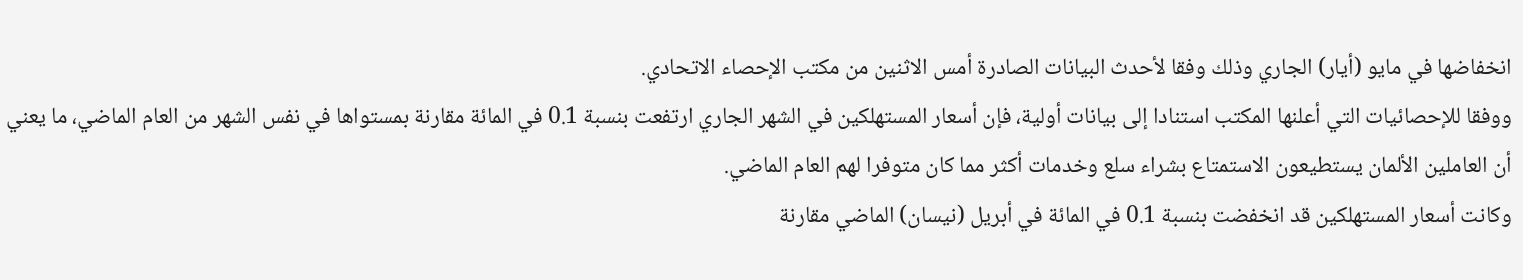انخفاضها في مايو (أيار) الجاري وذلك وفقا لأحدث البيانات الصادرة أمس الاثنين من مكتب الإحصاء الاتحادي.
ووفقا للإحصائيات التي أعلنها المكتب استنادا إلى بيانات أولية، فإن أسعار المستهلكين في الشهر الجاري ارتفعت بنسبة 0.1 في المائة مقارنة بمستواها في نفس الشهر من العام الماضي، ما يعني أن العاملين الألمان يستطيعون الاستمتاع بشراء سلع وخدمات أكثر مما كان متوفرا لهم العام الماضي.
وكانت أسعار المستهلكين قد انخفضت بنسبة 0.1 في المائة في أبريل (نيسان) الماضي مقارنة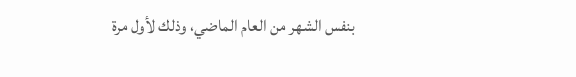بنفس الشهر من العام الماضي، وذلك لأول مرة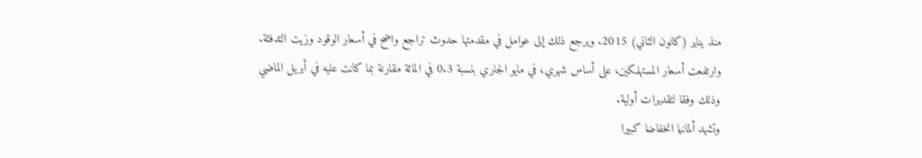منذ يناير (كانون الثاني) 2015. ويرجع ذلك إلى عوامل في مقدمتها حدوث تراجع واضح في أسعار الوقود وزيت التدفئة.
وارتفعت أسعار المستهلكين، على أساس شهري، في مايو الجاري بنسبة 0.3 في المائة مقارنة بما كانت عليه في أبريل الماضي وذلك وفقا لتقديرات أولية.
وتشهد ألمانيا انخفاضا كبيرا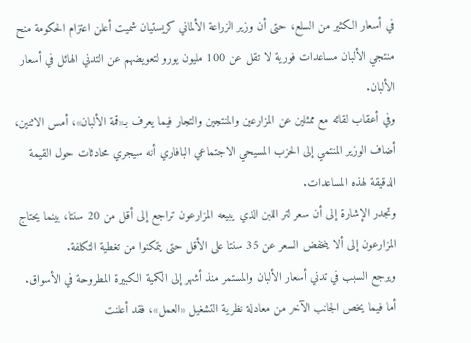في أسعار الكثير من السلع، حتى أن وزير الزراعة الألماني كريستيان شميت أعلن اعتزام الحكومة منح منتجي الألبان مساعدات فورية لا تقل عن 100 مليون يورو لتعويضهم عن التدني الهائل في أسعار الألبان.
وفي أعقاب لقائه مع ممثلين عن المزارعين والمنتجين والتجار فيما يعرف بـ«قمة الألبان»، أمس الاثنين، أضاف الوزير المنتمي إلى الحزب المسيحي الاجتماعي البافاري أنه سيجري محادثات حول القيمة الدقيقة لهذه المساعدات.
وتجدر الإشارة إلى أن سعر لتر اللبن الذي يبيعه المزارعون تراجع إلى أقل من 20 سنتا، بينما يحتاج المزارعون إلى ألا ينخفض السعر عن 35 سنتا على الأقل حتى يتمكنوا من تغطية التكلفة.
ويرجع السبب في تدني أسعار الألبان والمستمر منذ أشهر إلى الكمية الكبيرة المطروحة في الأسواق.
أما فيما يخص الجانب الآخر من معادلة نظرية التشغيل «العمل»، فقد أعلنت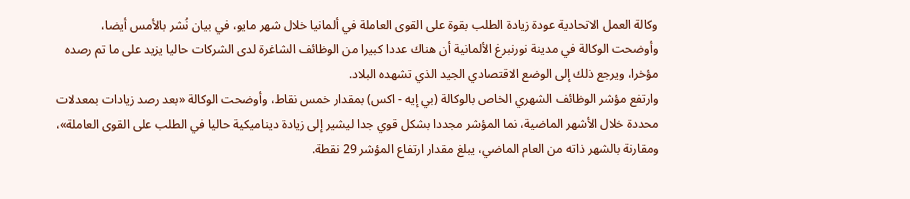وكالة العمل الاتحادية عودة زيادة الطلب بقوة على القوى العاملة في ألمانيا خلال شهر مايو، في بيان نُشر بالأمس أيضا، وأوضحت الوكالة في مدينة نورنبرغ الألمانية أن هناك عددا كبيرا من الوظائف الشاغرة لدى الشركات حاليا يزيد على ما تم رصده مؤخرا، ويرجع ذلك إلى الوضع الاقتصادي الجيد الذي تشهده البلاد.
وارتفع مؤشر الوظائف الشهري الخاص بالوكالة (بي إيه - اكس) بمقدار خمس نقاط، وأوضحت الوكالة «بعد رصد زيادات بمعدلات محددة خلال الأشهر الماضية، نما المؤشر مجددا بشكل قوي جدا ليشير إلى زيادة ديناميكية حاليا في الطلب على القوى العاملة»، ومقارنة بالشهر ذاته من العام الماضي، يبلغ مقدار ارتفاع المؤشر 29 نقطة.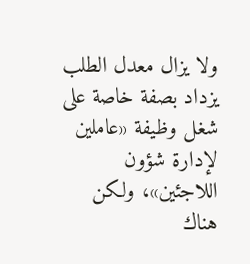ولا يزال معدل الطلب يزداد بصفة خاصة على شغل وظيفة «عاملين لإدارة شؤون اللاجئين»، ولكن هناك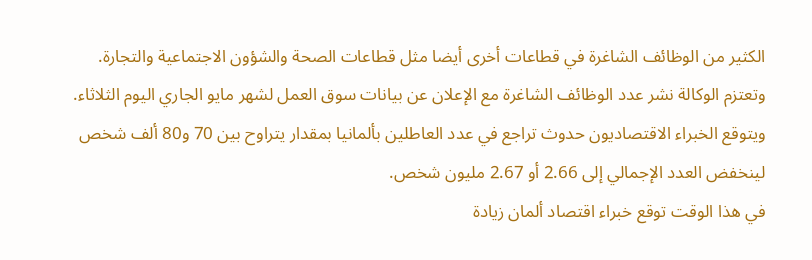الكثير من الوظائف الشاغرة في قطاعات أخرى أيضا مثل قطاعات الصحة والشؤون الاجتماعية والتجارة.
وتعتزم الوكالة نشر عدد الوظائف الشاغرة مع الإعلان عن بيانات سوق العمل لشهر مايو الجاري اليوم الثلاثاء.
ويتوقع الخبراء الاقتصاديون حدوث تراجع في عدد العاطلين بألمانيا بمقدار يتراوح بين 70 و80 ألف شخص لينخفض العدد الإجمالي إلى 2.66 أو 2.67 مليون شخص.
في هذا الوقت توقع خبراء اقتصاد ألمان زيادة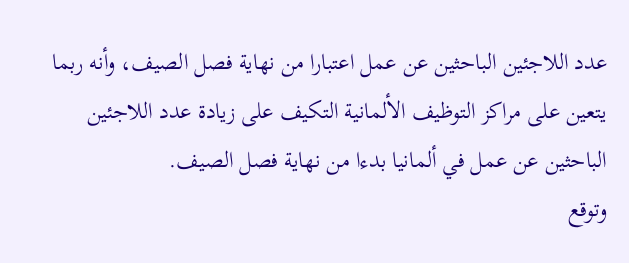عدد اللاجئين الباحثين عن عمل اعتبارا من نهاية فصل الصيف، وأنه ربما يتعين على مراكز التوظيف الألمانية التكيف على زيادة عدد اللاجئين الباحثين عن عمل في ألمانيا بدءا من نهاية فصل الصيف.
وتوقع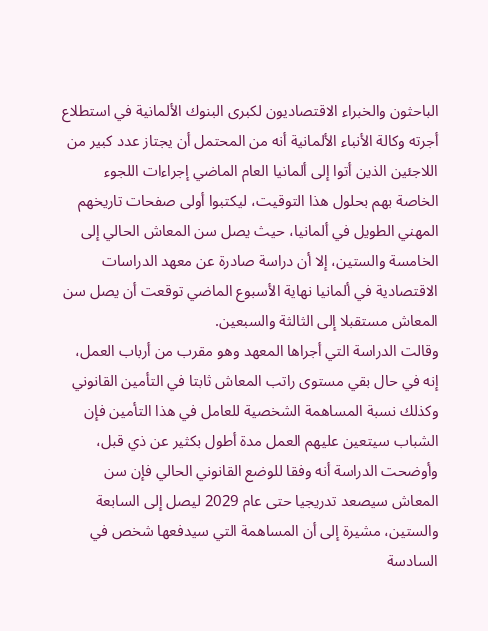الباحثون والخبراء الاقتصاديون لكبرى البنوك الألمانية في استطلاع أجرته وكالة الأنباء الألمانية أنه من المحتمل أن يجتاز عدد كبير من اللاجئين الذين أتوا إلى ألمانيا العام الماضي إجراءات اللجوء الخاصة بهم بحلول هذا التوقيت، ليكتبوا أولى صفحات تاريخهم المهني الطويل في ألمانيا، حيث يصل سن المعاش الحالي إلى الخامسة والستين، إلا أن دراسة صادرة عن معهد الدراسات الاقتصادية في ألمانيا نهاية الأسبوع الماضي توقعت أن يصل سن المعاش مستقبلا إلى الثالثة والسبعين.
وقالت الدراسة التي أجراها المعهد وهو مقرب من أرباب العمل، إنه في حال بقي مستوى راتب المعاش ثابتا في التأمين القانوني وكذلك نسبة المساهمة الشخصية للعامل في هذا التأمين فإن الشباب سيتعين عليهم العمل مدة أطول بكثير عن ذي قبل، وأوضحت الدراسة أنه وفقا للوضع القانوني الحالي فإن سن المعاش سيصعد تدريجيا حتى عام 2029 ليصل إلى السابعة والستين، مشيرة إلى أن المساهمة التي سيدفعها شخص في السادسة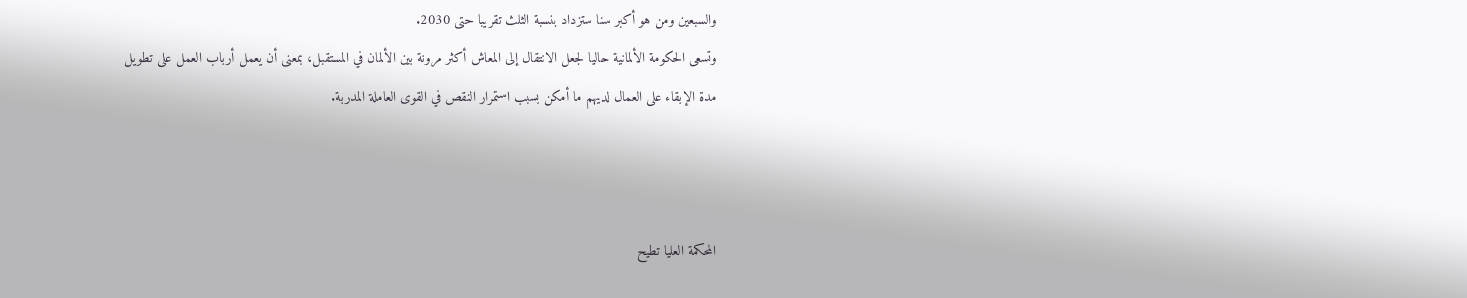والسبعين ومن هو أكبر سنا ستزداد بنسبة الثلث تقريبا حتى 2030.
وتسعى الحكومة الألمانية حاليا لجعل الانتقال إلى المعاش أكثر مرونة بين الألمان في المستقبل، بمعنى أن يعمل أرباب العمل على تطويل مدة الإبقاء على العمال لديهم ما أمكن بسبب استمرار النقص في القوى العاملة المدربة.



المحكمة العليا تطيح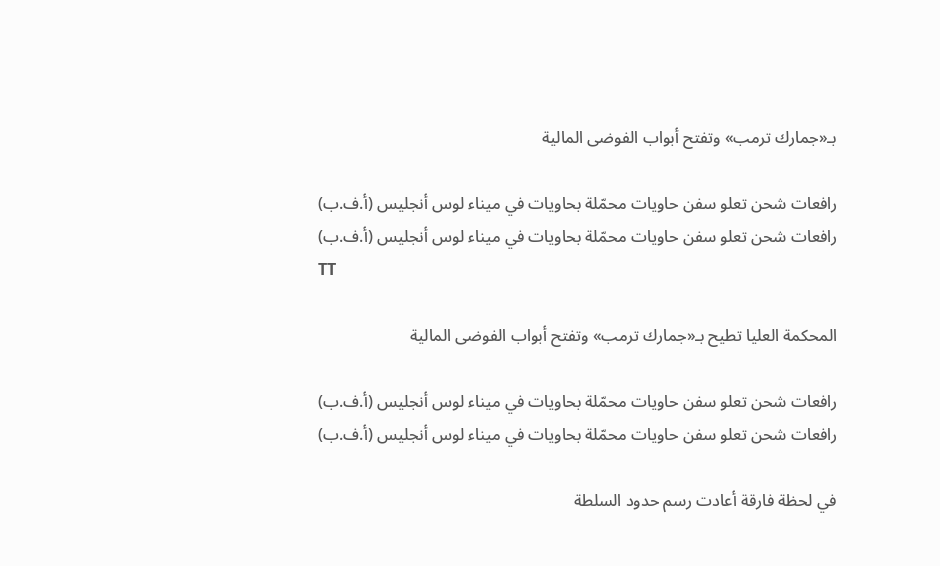بـ«جمارك ترمب» وتفتح أبواب الفوضى المالية

رافعات شحن تعلو سفن حاويات محمّلة بحاويات في ميناء لوس أنجليس (أ.ف.ب)
رافعات شحن تعلو سفن حاويات محمّلة بحاويات في ميناء لوس أنجليس (أ.ف.ب)
TT

المحكمة العليا تطيح بـ«جمارك ترمب» وتفتح أبواب الفوضى المالية

رافعات شحن تعلو سفن حاويات محمّلة بحاويات في ميناء لوس أنجليس (أ.ف.ب)
رافعات شحن تعلو سفن حاويات محمّلة بحاويات في ميناء لوس أنجليس (أ.ف.ب)

في لحظة فارقة أعادت رسم حدود السلطة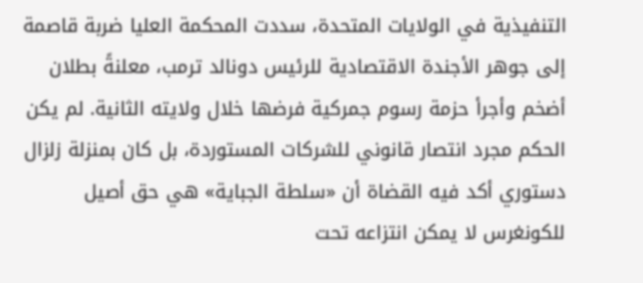التنفيذية في الولايات المتحدة، سددت المحكمة العليا ضربة قاصمة إلى جوهر الأجندة الاقتصادية للرئيس دونالد ترمب، معلنةً بطلان أضخم وأجرأ حزمة رسوم جمركية فرضها خلال ولايته الثانية. لم يكن الحكم مجرد انتصار قانوني للشركات المستوردة، بل كان بمنزلة زلزال دستوري أكد فيه القضاة أن «سلطة الجباية» هي حق أصيل للكونغرس لا يمكن انتزاعه تحت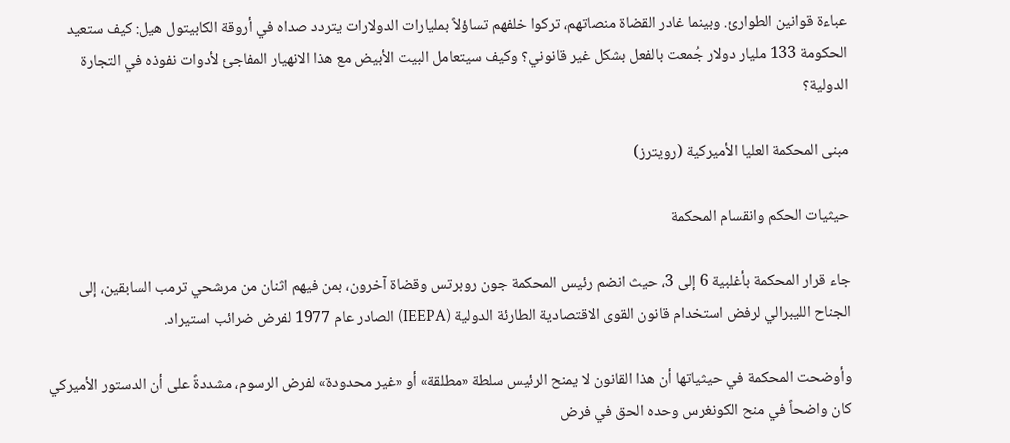عباءة قوانين الطوارئ. وبينما غادر القضاة منصاتهم، تركوا خلفهم تساؤلاً بمليارات الدولارات يتردد صداه في أروقة الكابيتول هيل: كيف ستعيد الحكومة 133 مليار دولار جُمعت بالفعل بشكل غير قانوني؟ وكيف سيتعامل البيت الأبيض مع هذا الانهيار المفاجئ لأدوات نفوذه في التجارة الدولية؟

مبنى المحكمة العليا الأميركية (رويترز)

حيثيات الحكم وانقسام المحكمة

جاء قرار المحكمة بأغلبية 6 إلى 3، حيث انضم رئيس المحكمة جون روبرتس وقضاة آخرون، بمن فيهم اثنان من مرشحي ترمب السابقين، إلى الجناح الليبرالي لرفض استخدام قانون القوى الاقتصادية الطارئة الدولية (IEEPA) الصادر عام 1977 لفرض ضرائب استيراد.

وأوضحت المحكمة في حيثياتها أن هذا القانون لا يمنح الرئيس سلطة «مطلقة» أو «غير محدودة» لفرض الرسوم، مشددةً على أن الدستور الأميركي كان واضحاً في منح الكونغرس وحده الحق في فرض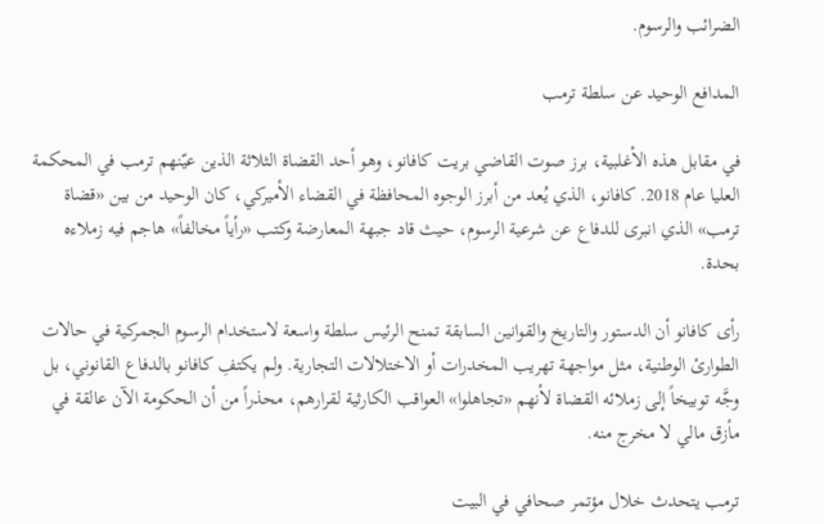الضرائب والرسوم.

المدافع الوحيد عن سلطة ترمب

في مقابل هذه الأغلبية، برز صوت القاضي بريت كافانو، وهو أحد القضاة الثلاثة الذين عيّنهم ترمب في المحكمة العليا عام 2018. كافانو، الذي يُعد من أبرز الوجوه المحافظة في القضاء الأميركي، كان الوحيد من بين «قضاة ترمب» الذي انبرى للدفاع عن شرعية الرسوم، حيث قاد جبهة المعارضة وكتب «رأياً مخالفاً» هاجم فيه زملاءه بحدة.

رأى كافانو أن الدستور والتاريخ والقوانين السابقة تمنح الرئيس سلطة واسعة لاستخدام الرسوم الجمركية في حالات الطوارئ الوطنية، مثل مواجهة تهريب المخدرات أو الاختلالات التجارية. ولم يكتفِ كافانو بالدفاع القانوني، بل وجَّه توبيخاً إلى زملائه القضاة لأنهم «تجاهلوا» العواقب الكارثية لقرارهم، محذراً من أن الحكومة الآن عالقة في مأزق مالي لا مخرج منه.

ترمب يتحدث خلال مؤتمر صحافي في البيت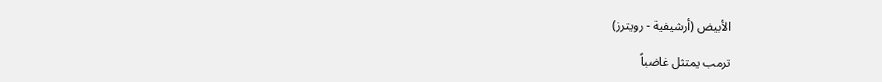الأبيض (أرشيفية - رويترز)

ترمب يمتثل غاضباً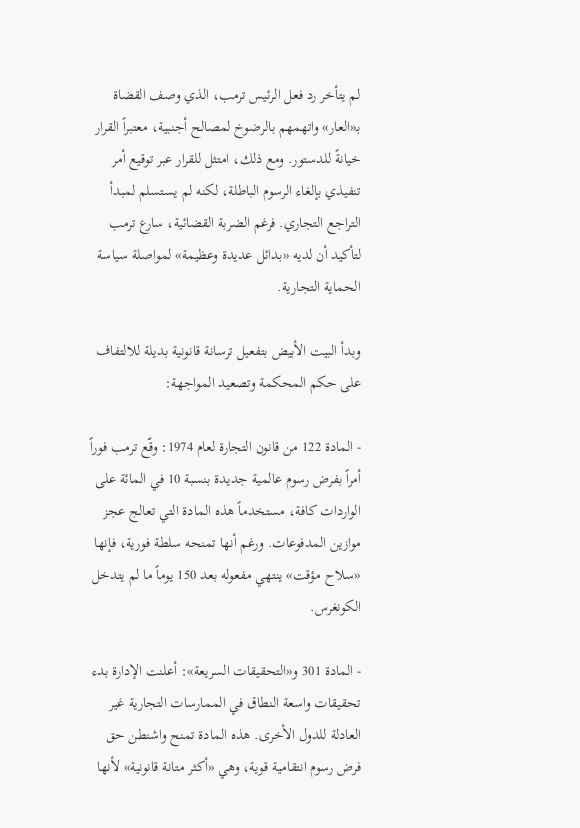لم يتأخر رد فعل الرئيس ترمب، الذي وصف القضاة بـ«العار» واتهمهم بالرضوخ لمصالح أجنبية، معتبراً القرار خيانةً للدستور. ومع ذلك، امتثل للقرار عبر توقيع أمر تنفيذي بإلغاء الرسوم الباطلة، لكنه لم يستسلم لمبدأ التراجع التجاري. فرغم الضربة القضائية، سارع ترمب لتأكيد أن لديه «بدائل عديدة وعظيمة» لمواصلة سياسة الحماية التجارية.

وبدأ البيت الأبيض بتفعيل ترسانة قانونية بديلة للالتفاف على حكم المحكمة وتصعيد المواجهة:

- المادة 122 من قانون التجارة لعام 1974: وقّع ترمب فوراً أمراً بفرض رسوم عالمية جديدة بنسبة 10 في المائة على الواردات كافة، مستخدماً هذه المادة التي تعالج عجز موازين المدفوعات. ورغم أنها تمنحه سلطة فورية، فإنها «سلاح مؤقت» ينتهي مفعوله بعد 150 يوماً ما لم يتدخل الكونغرس.

- المادة 301 و«التحقيقات السريعة»: أعلنت الإدارة بدء تحقيقات واسعة النطاق في الممارسات التجارية غير العادلة للدول الأخرى. هذه المادة تمنح واشنطن حق فرض رسوم انتقامية قوية، وهي «أكثر متانة قانونية» لأنها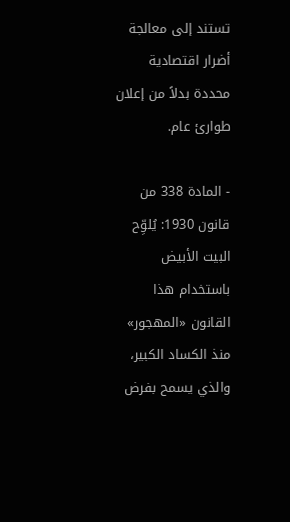تستند إلى معالجة أضرار اقتصادية محددة بدلاً من إعلان طوارئ عام.

- المادة 338 من قانون 1930: يُلوِّح البيت الأبيض باستخدام هذا القانون «المهجور» منذ الكساد الكبير، والذي يسمح بفرض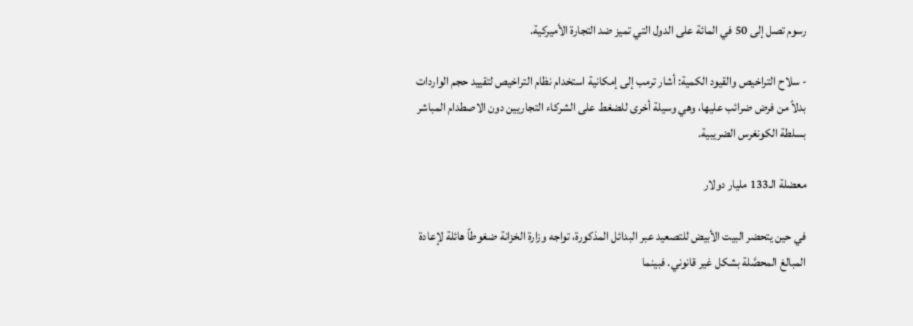رسوم تصل إلى 50 في المائة على الدول التي تميز ضد التجارة الأميركية.

- سلاح التراخيص والقيود الكمية: أشار ترمب إلى إمكانية استخدام نظام التراخيص لتقييد حجم الواردات بدلاً من فرض ضرائب عليها، وهي وسيلة أخرى للضغط على الشركاء التجاريين دون الاصطدام المباشر بسلطة الكونغرس الضريبية.

معضلة الـ133 مليار دولار

في حين يتحضر البيت الأبيض للتصعيد عبر البدائل المذكورة، تواجه وزارة الخزانة ضغوطاً هائلة لإعادة المبالغ المحصَّلة بشكل غير قانوني. فبينما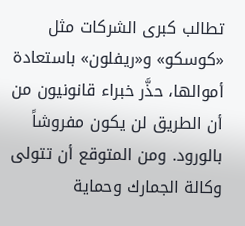تطالب كبرى الشركات مثل «كوسكو» و«ريفلون» باستعادة أموالها، حذَّر خبراء قانونيون من أن الطريق لن يكون مفروشاً بالورود. ومن المتوقع أن تتولى وكالة الجمارك وحماية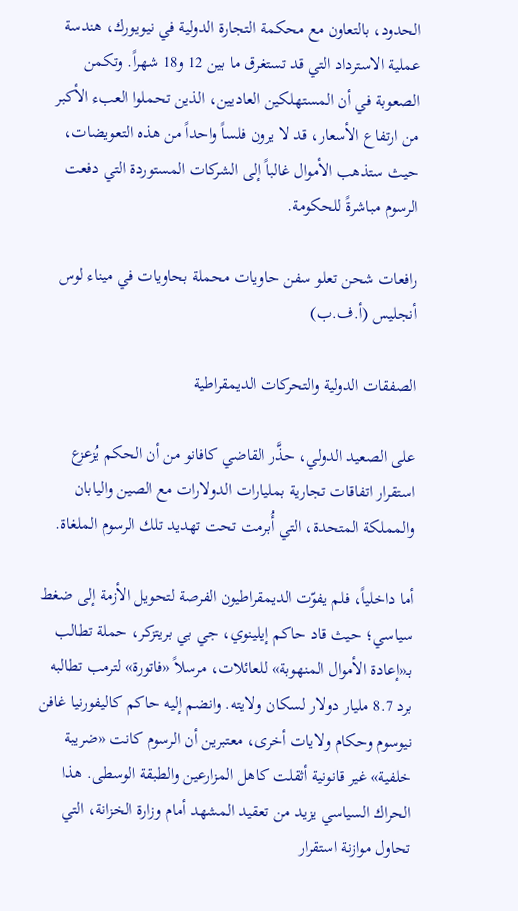الحدود، بالتعاون مع محكمة التجارة الدولية في نيويورك، هندسة عملية الاسترداد التي قد تستغرق ما بين 12 و18 شهراً. وتكمن الصعوبة في أن المستهلكين العاديين، الذين تحملوا العبء الأكبر من ارتفاع الأسعار، قد لا يرون فلساً واحداً من هذه التعويضات، حيث ستذهب الأموال غالباً إلى الشركات المستوردة التي دفعت الرسوم مباشرةً للحكومة.

رافعات شحن تعلو سفن حاويات محملة بحاويات في ميناء لوس أنجليس (أ.ف.ب)

الصفقات الدولية والتحركات الديمقراطية

على الصعيد الدولي، حذَّر القاضي كافانو من أن الحكم يُزعزع استقرار اتفاقات تجارية بمليارات الدولارات مع الصين واليابان والمملكة المتحدة، التي أُبرمت تحت تهديد تلك الرسوم الملغاة.

أما داخلياً، فلم يفوّت الديمقراطيون الفرصة لتحويل الأزمة إلى ضغط سياسي؛ حيث قاد حاكم إيلينوي، جي بي بريتزكر، حملة تطالب بـ«إعادة الأموال المنهوبة» للعائلات، مرسلاً «فاتورة» لترمب تطالبه برد 8.7 مليار دولار لسكان ولايته. وانضم إليه حاكم كاليفورنيا غافن نيوسوم وحكام ولايات أخرى، معتبرين أن الرسوم كانت «ضريبة خلفية» غير قانونية أثقلت كاهل المزارعين والطبقة الوسطى. هذا الحراك السياسي يزيد من تعقيد المشهد أمام وزارة الخزانة، التي تحاول موازنة استقرار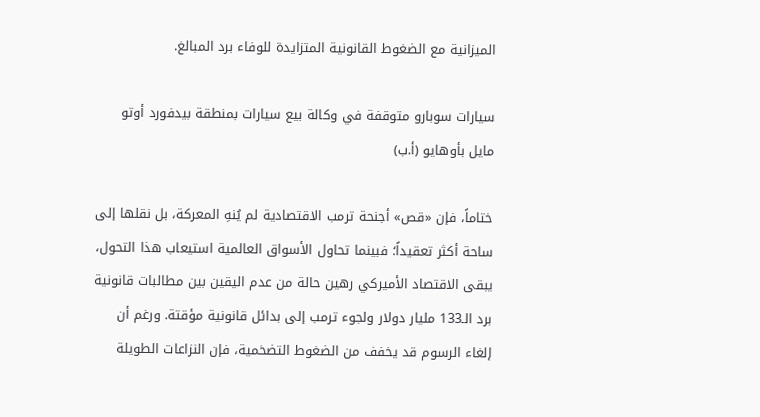الميزانية مع الضغوط القانونية المتزايدة للوفاء برد المبالغ.

سيارات سوبارو متوقفة في وكالة بيع سيارات بمنطقة بيدفورد أوتو مايل بأوهايو (أ.ب)

ختاماً، فإن «قص» أجنحة ترمب الاقتصادية لم يُنهِ المعركة، بل نقلها إلى ساحة أكثر تعقيداً؛ فبينما تحاول الأسواق العالمية استيعاب هذا التحول، يبقى الاقتصاد الأميركي رهين حالة من عدم اليقين بين مطالبات قانونية برد الـ133 مليار دولار ولجوء ترمب إلى بدائل قانونية مؤقتة. ورغم أن إلغاء الرسوم قد يخفف من الضغوط التضخمية، فإن النزاعات الطويلة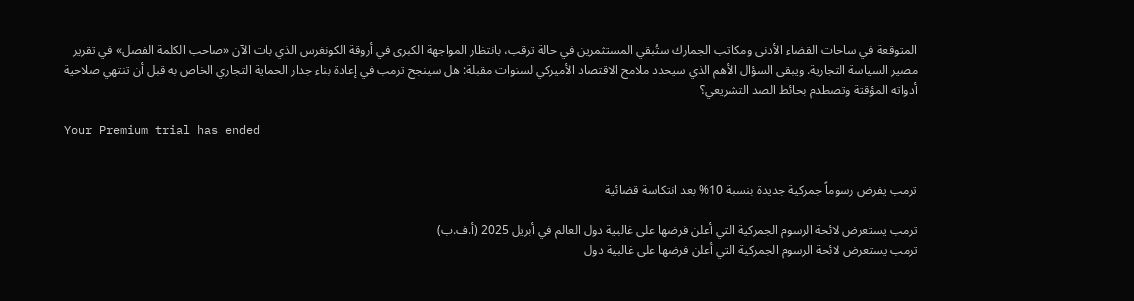المتوقعة في ساحات القضاء الأدنى ومكاتب الجمارك ستُبقي المستثمرين في حالة ترقب، بانتظار المواجهة الكبرى في أروقة الكونغرس الذي بات الآن «صاحب الكلمة الفصل» في تقرير مصير السياسة التجارية. ويبقى السؤال الأهم الذي سيحدد ملامح الاقتصاد الأميركي لسنوات مقبلة: هل سينجح ترمب في إعادة بناء جدار الحماية التجاري الخاص به قبل أن تنتهي صلاحية أدواته المؤقتة وتصطدم بحائط الصد التشريعي؟

Your Premium trial has ended


ترمب يفرض رسوماً جمركية جديدة بنسبة 10% بعد انتكاسة قضائية

ترمب يستعرض لائحة الرسوم الجمركية التي أعلن فرضها على غالبية دول العالم في أبريل 2025 (أ.ف.ب)
ترمب يستعرض لائحة الرسوم الجمركية التي أعلن فرضها على غالبية دول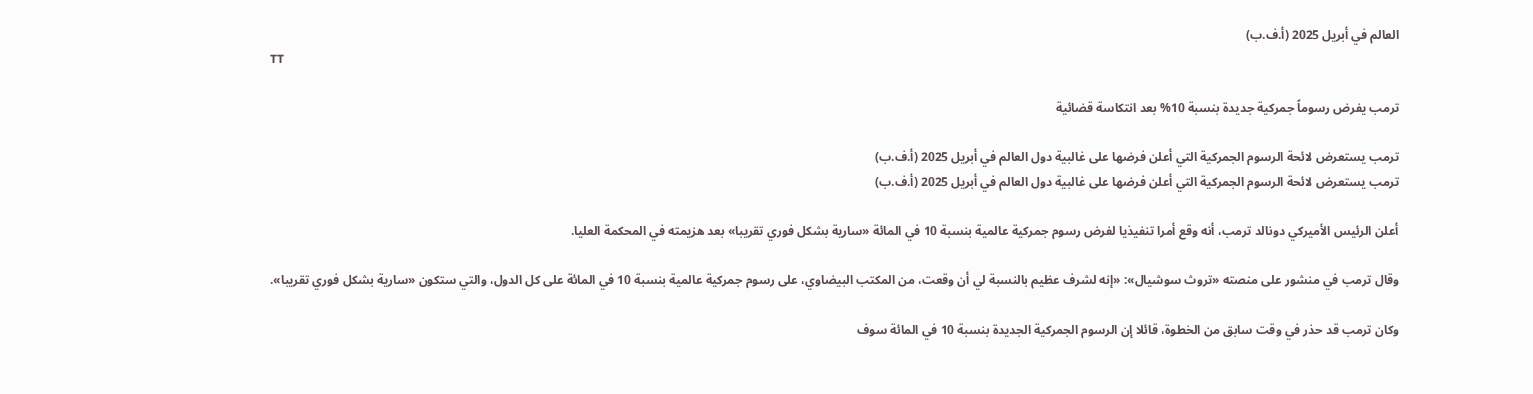العالم في أبريل 2025 (أ.ف.ب)
TT

ترمب يفرض رسوماً جمركية جديدة بنسبة 10% بعد انتكاسة قضائية

ترمب يستعرض لائحة الرسوم الجمركية التي أعلن فرضها على غالبية دول العالم في أبريل 2025 (أ.ف.ب)
ترمب يستعرض لائحة الرسوم الجمركية التي أعلن فرضها على غالبية دول العالم في أبريل 2025 (أ.ف.ب)

أعلن الرئيس الأميركي دونالد ترمب، أنه وقع أمرا تنفيذيا لفرض رسوم جمركية عالمية بنسبة 10 في المائة «سارية بشكل فوري تقريبا» بعد هزيمته في المحكمة العليا.

وقال ترمب في منشور على منصته «تروث سوشيال»: «إنه لشرف عظيم بالنسبة لي أن وقعت، من المكتب البيضاوي، على رسوم جمركية عالمية بنسبة 10 في المائة على كل الدول، والتي ستكون «سارية بشكل فوري تقريبا».

وكان ترمب قد حذر في وقت سابق من الخطوة، قائلا إن الرسوم الجمركية الجديدة بنسبة 10 في المائة سوف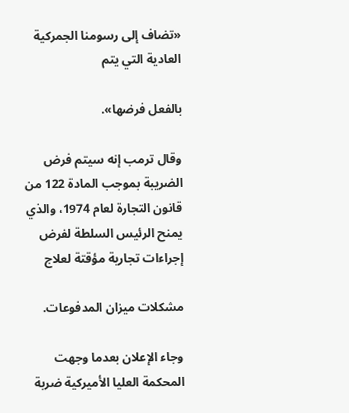«تضاف إلى رسومنا الجمركية العادية التي يتم

بالفعل فرضها».

وقال ترمب إنه سيتم فرض الضريبة بموجب المادة 122 من قانون التجارة لعام 1974، والذي يمنح الرئيس السلطة لفرض إجراءات تجارية مؤقتة لعلاج

مشكلات ميزان المدفوعات.

وجاء الإعلان بعدما وجهت المحكمة العليا الأميركية ضربة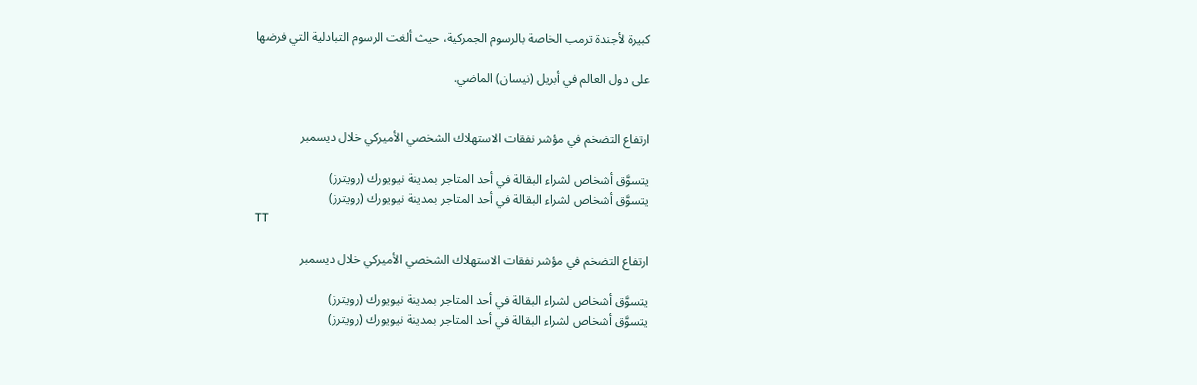كبيرة لأجندة ترمب الخاصة بالرسوم الجمركية، حيث ألغت الرسوم التبادلية التي فرضها

على دول العالم في أبريل (نيسان) الماضي.


ارتفاع التضخم في مؤشر نفقات الاستهلاك الشخصي الأميركي خلال ديسمبر

يتسوَّق أشخاص لشراء البقالة في أحد المتاجر بمدينة نيويورك (رويترز)
يتسوَّق أشخاص لشراء البقالة في أحد المتاجر بمدينة نيويورك (رويترز)
TT

ارتفاع التضخم في مؤشر نفقات الاستهلاك الشخصي الأميركي خلال ديسمبر

يتسوَّق أشخاص لشراء البقالة في أحد المتاجر بمدينة نيويورك (رويترز)
يتسوَّق أشخاص لشراء البقالة في أحد المتاجر بمدينة نيويورك (رويترز)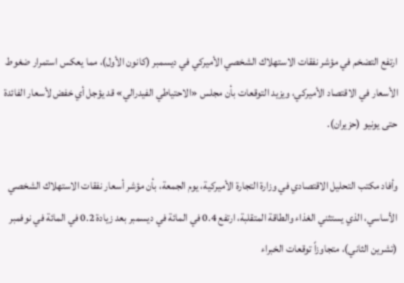ارتفع التضخم في مؤشر نفقات الاستهلاك الشخصي الأميركي في ديسمبر (كانون الأول)، مما يعكس استمرار ضغوط الأسعار في الاقتصاد الأميركي، ويزيد التوقعات بأن مجلس «الاحتياطي الفيدرالي» قد يؤجل أي خفض لأسعار الفائدة حتى يونيو (حزيران).

وأفاد مكتب التحليل الاقتصادي في وزارة التجارة الأميركية، يوم الجمعة، بأن مؤشر أسعار نفقات الاستهلاك الشخصي الأساسي، الذي يستثني الغذاء والطاقة المتقلبة، ارتفع 0.4 في المائة في ديسمبر بعد زيادة 0.2 في المائة في نوفمبر (تشرين الثاني)، متجاوزاً توقعات الخبراء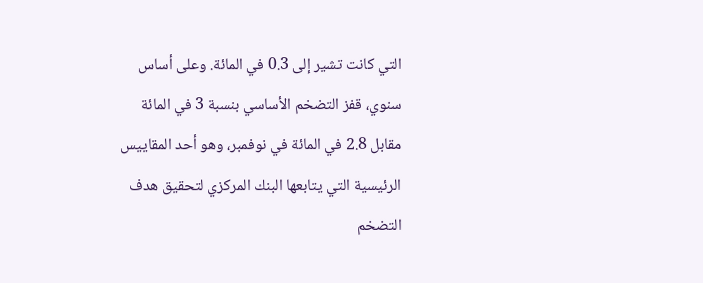التي كانت تشير إلى 0.3 في المائة. وعلى أساس سنوي، قفز التضخم الأساسي بنسبة 3 في المائة مقابل 2.8 في المائة في نوفمبر، وهو أحد المقاييس الرئيسية التي يتابعها البنك المركزي لتحقيق هدف التضخم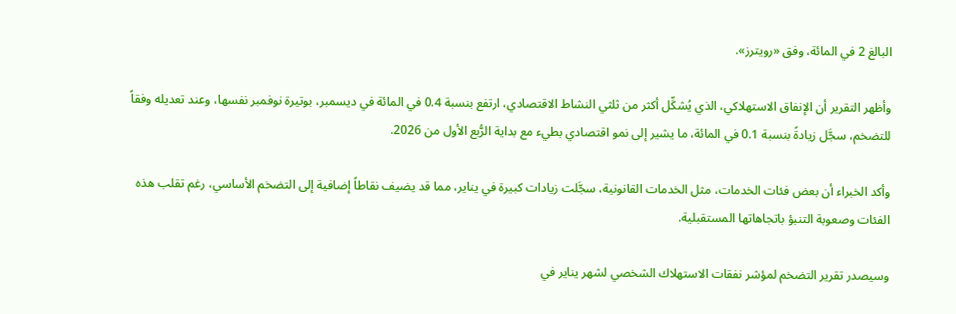البالغ 2 في المائة، وفق «رويترز».

وأظهر التقرير أن الإنفاق الاستهلاكي، الذي يُشكِّل أكثر من ثلثي النشاط الاقتصادي، ارتفع بنسبة 0.4 في المائة في ديسمبر، بوتيرة نوفمبر نفسها، وعند تعديله وفقاً للتضخم، سجَّل زيادةً بنسبة 0.1 في المائة، ما يشير إلى نمو اقتصادي بطيء مع بداية الرُّبع الأول من 2026.

وأكد الخبراء أن بعض فئات الخدمات، مثل الخدمات القانونية، سجَّلت زيادات كبيرة في يناير، مما قد يضيف نقاطاً إضافية إلى التضخم الأساسي، رغم تقلب هذه الفئات وصعوبة التنبؤ باتجاهاتها المستقبلية.

وسيصدر تقرير التضخم لمؤشر نفقات الاستهلاك الشخصي لشهر يناير في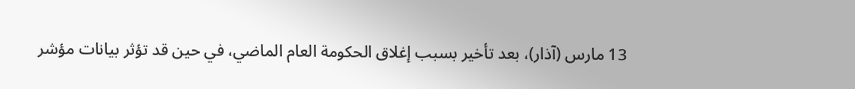13 مارس (آذار)، بعد تأخير بسبب إغلاق الحكومة العام الماضي، في حين قد تؤثر بيانات مؤشر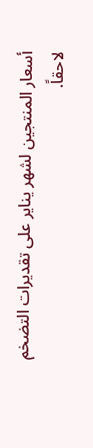أسعار المنتجين لشهر يناير على تقديرات التضخم لاحقاً.